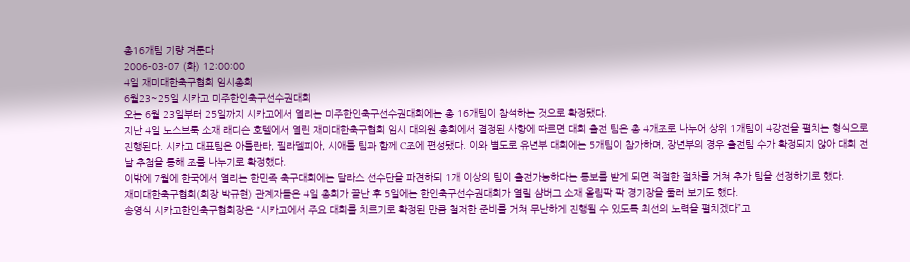총16개팀 기량 겨룬다
2006-03-07 (화) 12:00:00
4일 재미대한축구협회 임시총회
6월23~25일 시카고 미주한인축구선수권대회
오는 6월 23일부터 25일까지 시카고에서 열리는 미주한인축구선수권대회에는 총 16개팀이 참석하는 것으로 확정됐다.
지난 4일 노스브룩 소재 래디슨 호텔에서 열린 재미대한축구협회 임시 대의원 총회에서 결정된 사항에 따르면 대회 출전 팀은 총 4개조로 나누어 상위 1개팀이 4강전을 펼치는 형식으로 진행된다. 시카고 대표팀은 아틀란타, 필라델피아, 시애틀 팀과 함께 C조에 편성됐다. 이와 별도로 유년부 대회에는 5개팀이 참가하며, 장년부의 경우 출전팀 수가 확정되지 않아 대회 전날 추첨을 통해 조를 나누기로 확정했다.
이밖에 7월에 한국에서 열리는 한민족 축구대회에는 달라스 선수단을 파견하되 1개 이상의 팀이 출전가능하다는 통보를 받게 되면 적절한 절차를 거쳐 추가 팀을 선정하기로 했다.
재미대한축구협회(회장 박규현) 관계자들은 4일 총회가 끝난 후 5일에는 한인축구선수권대회가 열릴 샴버그 소재 올림팍 팍 경기장을 둘러 보기도 했다.
송영식 시카고한인축구협회장은 “시카고에서 주요 대회를 치르기로 확정된 만큼 철저한 준비를 거쳐 무난하게 진행될 수 있도록 최선의 노력을 펼치겠다”고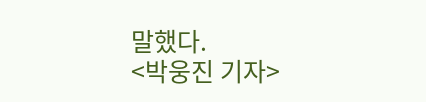말했다.
<박웅진 기자>